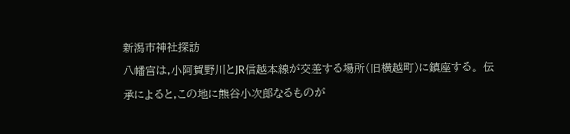新潟市神社探訪
八幡宮は,小阿賀野川とJR信越本線が交差する場所(旧横越町)に鎮座する。 伝承によると,この地に熊谷小次郎なるものが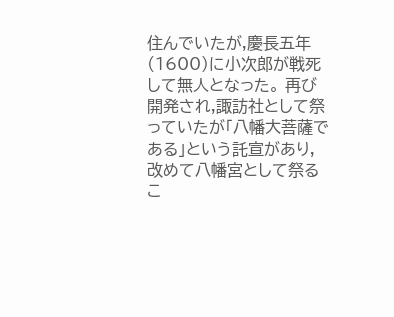住んでいたが,慶長五年(1600)に小次郎が戦死して無人となった。 再び開発され,諏訪社として祭っていたが「八幡大菩薩である」という託宣があり,改めて八幡宮として祭るこ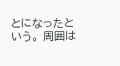とになったという。 周囲は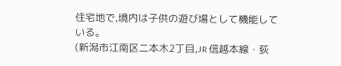住宅地で,境内は子供の遊び場として機能している。
(新潟市江南区二本木2丁目,JR 信越本線・荻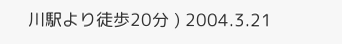川駅より徒歩20分 ) 2004.3.21